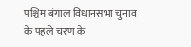पश्चिम बंगाल विधानसभा चुनाव के पहले चरण के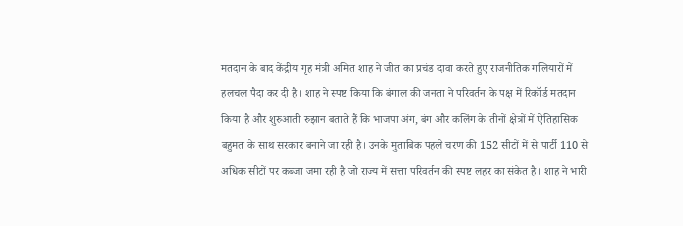मतदान के बाद केंद्रीय गृह मंत्री अमित शाह ने जीत का प्रचंड दावा करते हुए राजनीतिक गलियारों में हलचल पैदा कर दी है। शाह ने स्पष्ट किया कि बंगाल की जनता ने परिवर्तन के पक्ष में रिकॉर्ड मतदान किया है और शुरुआती रुझान बताते हैं कि भाजपा अंग, बंग और कलिंग के तीनों क्षेत्रों में ऐतिहासिक बहुमत के साथ सरकार बनाने जा रही है। उनके मुताबिक पहले चरण की 152 सीटों में से पार्टी 110 से अधिक सीटों पर कब्जा जमा रही है जो राज्य में सत्ता परिवर्तन की स्पष्ट लहर का संकेत है। शाह ने भारी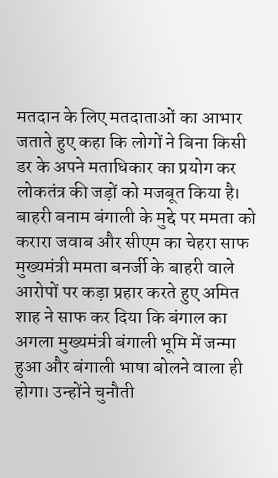मतदान के लिए मतदाताओं का आभार जताते हुए कहा कि लोगों ने बिना किसी डर के अपने मताधिकार का प्रयोग कर लोकतंत्र की जड़ों को मजबूत किया है।
बाहरी बनाम बंगाली के मुद्दे पर ममता को करारा जवाब और सीएम का चेहरा साफ
मुख्यमंत्री ममता बनर्जी के बाहरी वाले आरोपों पर कड़ा प्रहार करते हुए अमित शाह ने साफ कर दिया कि बंगाल का अगला मुख्यमंत्री बंगाली भूमि में जन्मा हुआ और बंगाली भाषा बोलने वाला ही होगा। उन्होंने चुनौती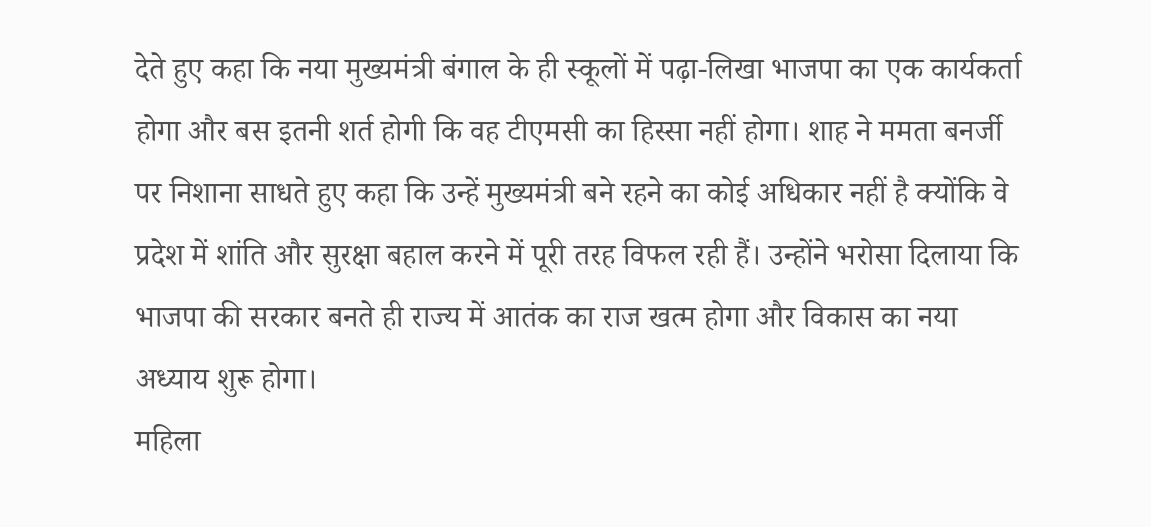देते हुए कहा कि नया मुख्यमंत्री बंगाल के ही स्कूलों में पढ़ा-लिखा भाजपा का एक कार्यकर्ता होगा और बस इतनी शर्त होगी कि वह टीएमसी का हिस्सा नहीं होगा। शाह ने ममता बनर्जी पर निशाना साधते हुए कहा कि उन्हें मुख्यमंत्री बने रहने का कोई अधिकार नहीं है क्योंकि वे प्रदेश में शांति और सुरक्षा बहाल करने में पूरी तरह विफल रही हैं। उन्होंने भरोसा दिलाया कि भाजपा की सरकार बनते ही राज्य में आतंक का राज खत्म होगा और विकास का नया अध्याय शुरू होगा।
महिला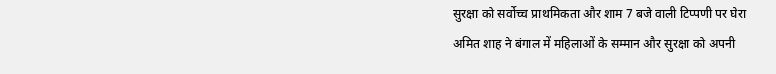सुरक्षा को सर्वोच्च प्राथमिकता और शाम 7 बजे वाली टिप्पणी पर घेरा
अमित शाह ने बंगाल में महिलाओं के सम्मान और सुरक्षा को अपनी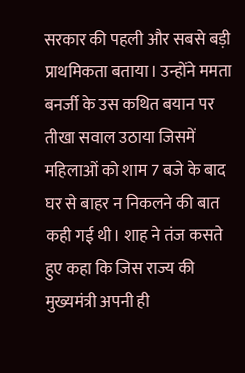सरकार की पहली और सबसे बड़ी प्राथमिकता बताया। उन्होंने ममता बनर्जी के उस कथित बयान पर तीखा सवाल उठाया जिसमें महिलाओं को शाम 7 बजे के बाद घर से बाहर न निकलने की बात कही गई थी। शाह ने तंज कसते हुए कहा कि जिस राज्य की मुख्यमंत्री अपनी ही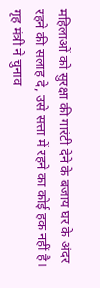महिलाओं को सुरक्षा की गारंटी देने के बजाय घर के अंदर रहने की सलाह दे, उसे सत्ता में रहने का कोई हक नहीं है। गृह मंत्री ने चुनाव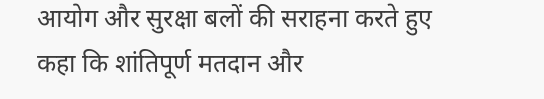आयोग और सुरक्षा बलों की सराहना करते हुए कहा कि शांतिपूर्ण मतदान और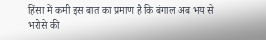हिंसा में कमी इस बात का प्रमाण है कि बंगाल अब भय से भरोसे की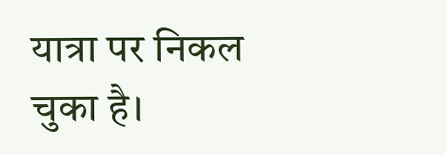यात्रा पर निकल चुका है।